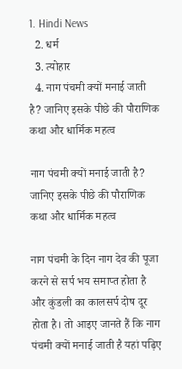1. Hindi News
  2. धर्म
  3. त्योहार
  4. नाग पंचमी क्यों मनाई जाती है? जानिए इसके पीछे की पौराणिक कथा और धार्मिक महत्व

नाग पंचमी क्यों मनाई जाती है? जानिए इसके पीछे की पौराणिक कथा और धार्मिक महत्व

नाग पंचमी के दिन नाग देव की पूजा करने से सर्प भय समाप्त होता है और कुंडली का कालसर्प दोष दूर होता है। तो आइए जानते हैं कि नाग पंचमी क्यों मनाई जाती है यहां पढ़िए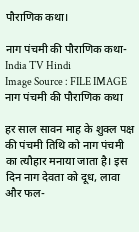पौराणिक कथा।

नाग पंचमी की पौराणिक कथा- India TV Hindi
Image Source : FILE IMAGE नाग पंचमी की पौराणिक कथा

हर साल सावन माह के शुक्ल पक्ष की पंचमी तिथि को नाग पंचमी का त्यौहार मनाया जाता है। इस दिन नाग देवता को दूध, लावा और फल-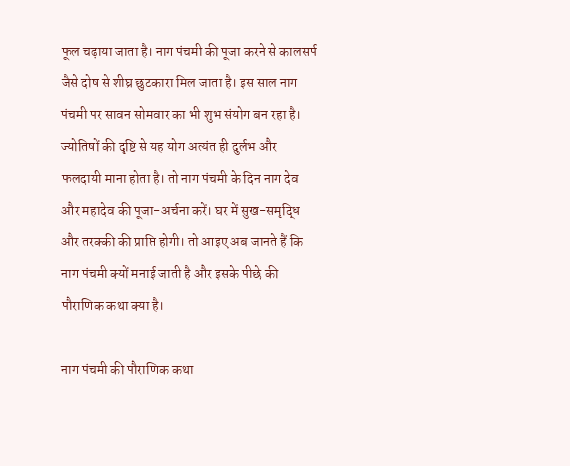फूल चढ़ाया जाता है। नाग पंचमी की पूजा करने से कालसर्प जैसे दोष से शीघ्र छुटकारा मिल जाता है। इस साल नाग पंचमी पर सावन सोमवार का भी शुभ संयोग बन रहा है। ज्योतिषों की दृष्टि से यह योग अत्यंत ही दुर्लभ और फलदायी माना होता है। तो नाग पंचमी के दिन नाग देव और महादेव की पूजा-अर्चना करें। घर में सुख-समृद्धि और तरक्की की प्राप्ति होगी। तो आइए अब जानते हैं कि नाग पंचमी क्यों मनाई जाती है और इसके पीछे की पौराणिक कथा क्या है।

नाग पंचमी की पौराणिक कथा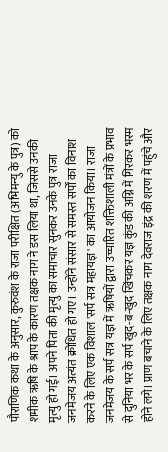पौराणिक कथा के अनुसार, कुरुवंश के राजा परीक्षित (अभिमन्यु के पुत्र) को शमीक ऋषि के श्राप के कारण तक्षक नाग ने डस लिया था, जिससे उनकी मृत्यु हो गई। अपने पिता की मृत्यु का समाचार सुनकर उनके पुत्र राजा जनमेजय अत्यंत क्रोधित हो गए। उन्होंने संसार से समस्त सर्पों का विनाश करने के लिए एक विशाल 'सर्प सत्र महायज्ञ' का आयोजन किया। राजा जनमेजय के सर्प सत्र यज्ञ में ऋषियों द्वारा उच्चारित शक्तिशाली मंत्रों के प्रभाव से दुनिया भर के सर्प खुद-ब-खुद खिंचकर यज्ञ कुंड की अग्नि में गिरकर भस्म होने लगे। प्राण बचाने के लिए तक्षक नाग देवराज इंद्र की शरण में पहुंचे और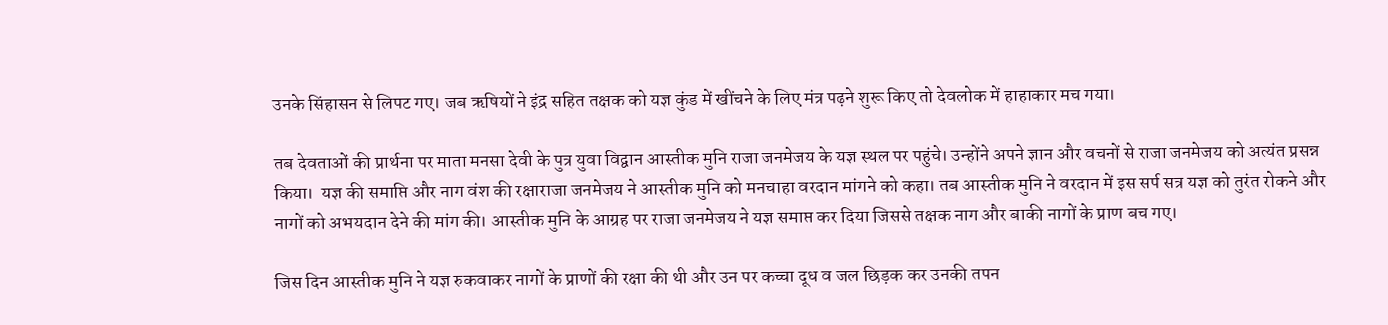उनके सिंहासन से लिपट गए। जब ऋषियों ने इंद्र सहित तक्षक को यज्ञ कुंड में खींचने के लिए मंत्र पढ़ने शुरू किए तो देवलोक में हाहाकार मच गया।

तब देवताओं की प्रार्थना पर माता मनसा देवी के पुत्र युवा विद्वान आस्तीक मुनि राजा जनमेजय के यज्ञ स्थल पर पहुंचे। उन्होंने अपने ज्ञान और वचनों से राजा जनमेजय को अत्यंत प्रसन्न किया।  यज्ञ की समाप्ति और नाग वंश की रक्षाराजा जनमेजय ने आस्तीक मुनि को मनचाहा वरदान मांगने को कहा। तब आस्तीक मुनि ने वरदान में इस सर्प सत्र यज्ञ को तुरंत रोकने और नागों को अभयदान देने की मांग की। आस्तीक मुनि के आग्रह पर राजा जनमेजय ने यज्ञ समाप्त कर दिया जिससे तक्षक नाग और बाकी नागों के प्राण बच गए।

जिस दिन आस्तीक मुनि ने यज्ञ रुकवाकर नागों के प्राणों की रक्षा की थी और उन पर कच्चा दूध व जल छिड़क कर उनकी तपन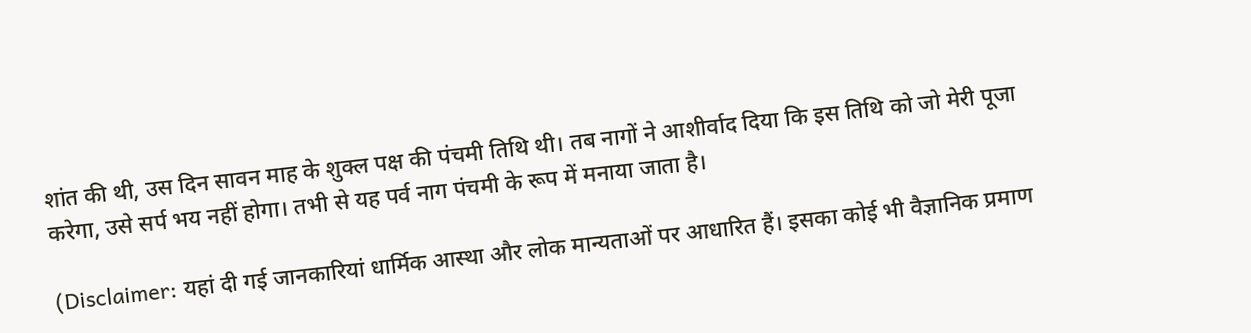शांत की थी, उस दिन सावन माह के शुक्ल पक्ष की पंचमी तिथि थी। तब नागों ने आशीर्वाद दिया कि इस तिथि को जो मेरी पूजा करेगा, उसे सर्प भय नहीं होगा। तभी से यह पर्व नाग पंचमी के रूप में मनाया जाता है।

(Disclaimer: यहां दी गई जानकारियां धार्मिक आस्था और लोक मान्यताओं पर आधारित हैं। इसका कोई भी वैज्ञानिक प्रमाण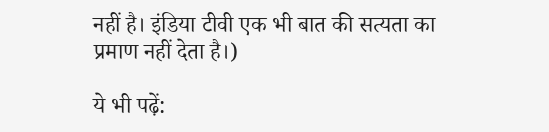नहीं है। इंडिया टीवी एक भी बात की सत्यता का प्रमाण नहीं देता है।)

ये भी पढ़ें: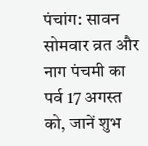पंचांग: सावन सोमवार व्रत और नाग पंचमी का पर्व 17 अगस्त को, जानें शुभ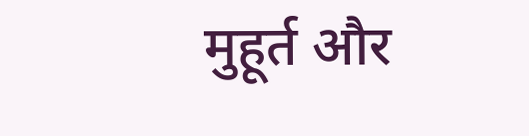मुहूर्त और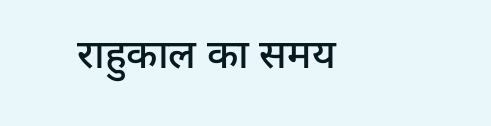राहुकाल का समय